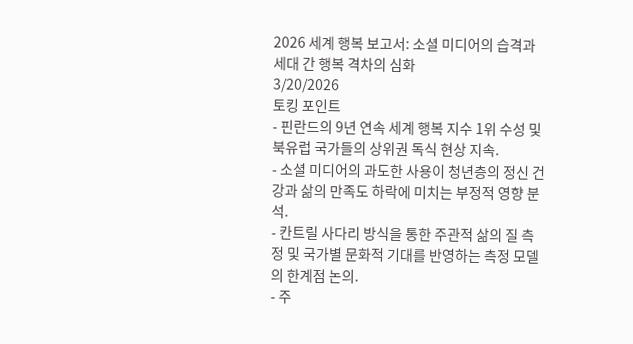2026 세계 행복 보고서: 소셜 미디어의 습격과 세대 간 행복 격차의 심화
3/20/2026
토킹 포인트
- 핀란드의 9년 연속 세계 행복 지수 1위 수성 및 북유럽 국가들의 상위권 독식 현상 지속.
- 소셜 미디어의 과도한 사용이 청년층의 정신 건강과 삶의 만족도 하락에 미치는 부정적 영향 분석.
- 칸트릴 사다리 방식을 통한 주관적 삶의 질 측정 및 국가별 문화적 기대를 반영하는 측정 모델의 한계점 논의.
- 주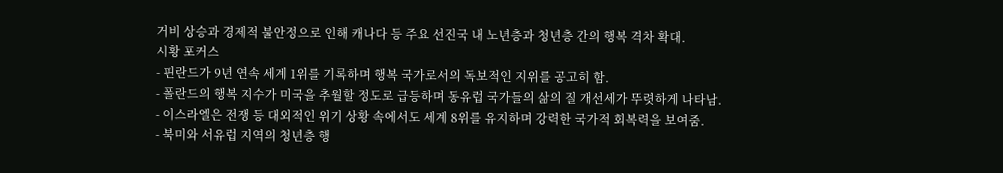거비 상승과 경제적 불안정으로 인해 캐나다 등 주요 선진국 내 노년층과 청년층 간의 행복 격차 확대.
시황 포커스
- 핀란드가 9년 연속 세계 1위를 기록하며 행복 국가로서의 독보적인 지위를 공고히 함.
- 폴란드의 행복 지수가 미국을 추월할 정도로 급등하며 동유럽 국가들의 삶의 질 개선세가 뚜렷하게 나타남.
- 이스라엘은 전쟁 등 대외적인 위기 상황 속에서도 세계 8위를 유지하며 강력한 국가적 회복력을 보여줌.
- 북미와 서유럽 지역의 청년층 행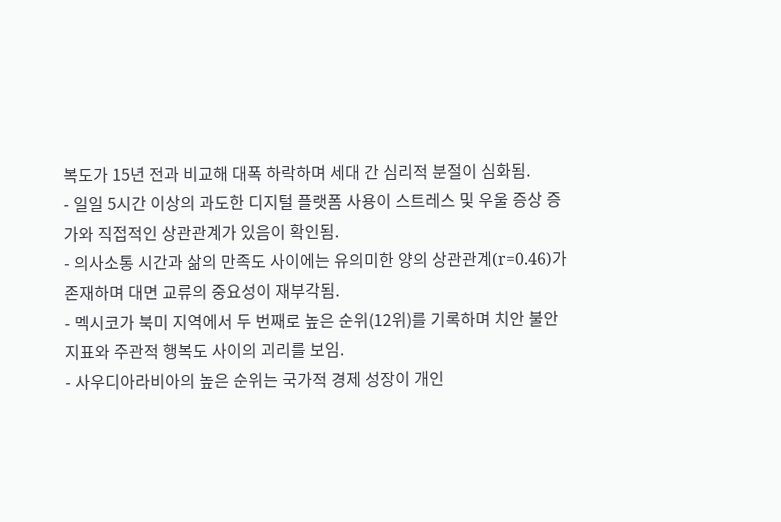복도가 15년 전과 비교해 대폭 하락하며 세대 간 심리적 분절이 심화됨.
- 일일 5시간 이상의 과도한 디지털 플랫폼 사용이 스트레스 및 우울 증상 증가와 직접적인 상관관계가 있음이 확인됨.
- 의사소통 시간과 삶의 만족도 사이에는 유의미한 양의 상관관계(r=0.46)가 존재하며 대면 교류의 중요성이 재부각됨.
- 멕시코가 북미 지역에서 두 번째로 높은 순위(12위)를 기록하며 치안 불안 지표와 주관적 행복도 사이의 괴리를 보임.
- 사우디아라비아의 높은 순위는 국가적 경제 성장이 개인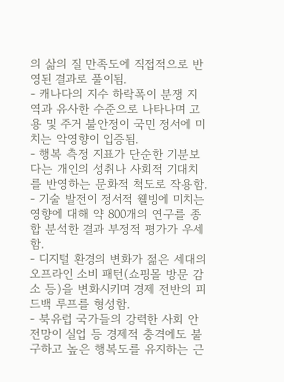의 삶의 질 만족도에 직접적으로 반영된 결과로 풀이됨.
- 캐나다의 지수 하락폭이 분쟁 지역과 유사한 수준으로 나타나며 고용 및 주거 불안정이 국민 정서에 미치는 악영향이 입증됨.
- 행복 측정 지표가 단순한 기분보다는 개인의 성취나 사회적 기대치를 반영하는 문화적 척도로 작용함.
- 기술 발전이 정서적 웰빙에 미치는 영향에 대해 약 800개의 연구를 종합 분석한 결과 부정적 평가가 우세함.
- 디지털 환경의 변화가 젊은 세대의 오프라인 소비 패턴(쇼핑몰 방문 감소 등)을 변화시키며 경제 전반의 피드백 루프를 형성함.
- 북유럽 국가들의 강력한 사회 안전망이 실업 등 경제적 충격에도 불구하고 높은 행복도를 유지하는 근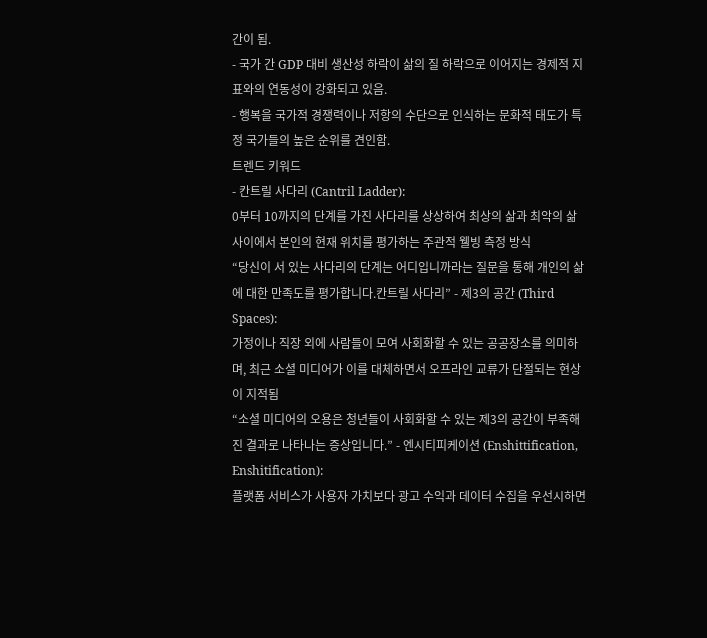간이 됨.
- 국가 간 GDP 대비 생산성 하락이 삶의 질 하락으로 이어지는 경제적 지표와의 연동성이 강화되고 있음.
- 행복을 국가적 경쟁력이나 저항의 수단으로 인식하는 문화적 태도가 특정 국가들의 높은 순위를 견인함.
트렌드 키워드
- 칸트릴 사다리 (Cantril Ladder):
0부터 10까지의 단계를 가진 사다리를 상상하여 최상의 삶과 최악의 삶 사이에서 본인의 현재 위치를 평가하는 주관적 웰빙 측정 방식
“당신이 서 있는 사다리의 단계는 어디입니까라는 질문을 통해 개인의 삶에 대한 만족도를 평가합니다.칸트릴 사다리” - 제3의 공간 (Third Spaces):
가정이나 직장 외에 사람들이 모여 사회화할 수 있는 공공장소를 의미하며, 최근 소셜 미디어가 이를 대체하면서 오프라인 교류가 단절되는 현상이 지적됨
“소셜 미디어의 오용은 청년들이 사회화할 수 있는 제3의 공간이 부족해진 결과로 나타나는 증상입니다.” - 엔시티피케이션 (Enshittification, Enshitification):
플랫폼 서비스가 사용자 가치보다 광고 수익과 데이터 수집을 우선시하면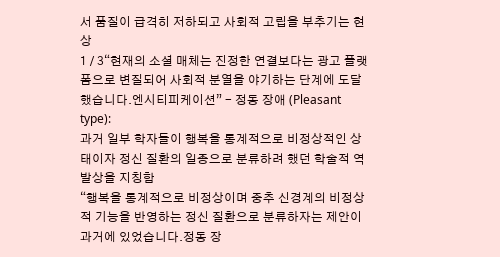서 품질이 급격히 저하되고 사회적 고립을 부추기는 현상
1 / 3“현재의 소셜 매체는 진정한 연결보다는 광고 플랫폼으로 변질되어 사회적 분열을 야기하는 단계에 도달했습니다.엔시티피케이션” - 정동 장애 (Pleasant type):
과거 일부 학자들이 행복을 통계적으로 비정상적인 상태이자 정신 질환의 일종으로 분류하려 했던 학술적 역발상을 지칭함
“행복을 통계적으로 비정상이며 중추 신경계의 비정상적 기능을 반영하는 정신 질환으로 분류하자는 제안이 과거에 있었습니다.정동 장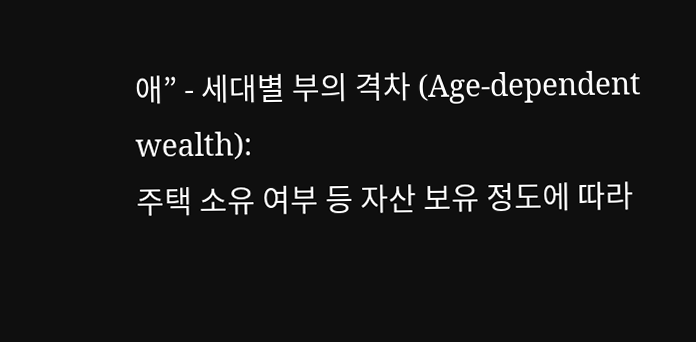애” - 세대별 부의 격차 (Age-dependent wealth):
주택 소유 여부 등 자산 보유 정도에 따라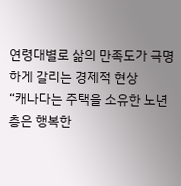연령대별로 삶의 만족도가 극명하게 갈리는 경제적 현상
“캐나다는 주택을 소유한 노년층은 행복한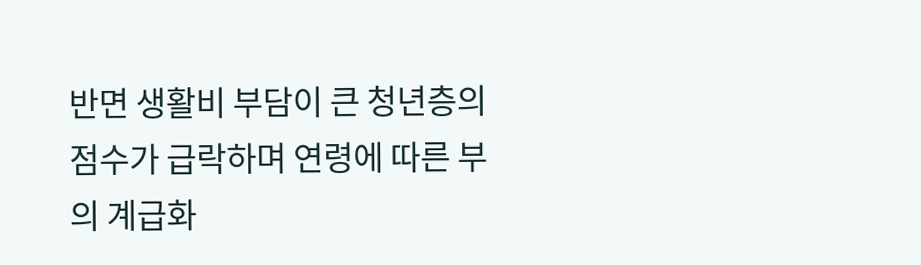반면 생활비 부담이 큰 청년층의 점수가 급락하며 연령에 따른 부의 계급화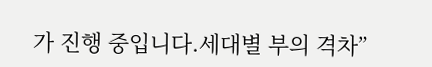가 진행 중입니다.세대별 부의 격차”